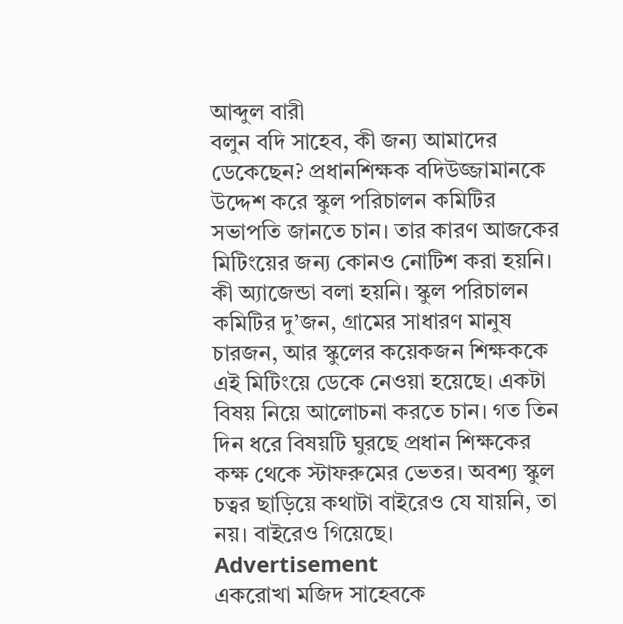আব্দুল বারী
বলুন বদি সাহেব, কী জন্য আমাদের ডেকেছেন? প্রধানশিক্ষক বদিউজ্জামানকে উদ্দেশ করে স্কুল পরিচালন কমিটির সভাপতি জানতে চান। তার কারণ আজকের মিটিংয়ের জন্য কোনও নোটিশ করা হয়নি। কী অ্যাজেন্ডা বলা হয়নি। স্কুল পরিচালন কমিটির দু’জন, গ্রামের সাধারণ মানুষ চারজন, আর স্কুলের কয়েকজন শিক্ষককে এই মিটিংয়ে ডেকে নেওয়া হয়েছে। একটা বিষয় নিয়ে আলোচনা করতে চান। গত তিন দিন ধরে বিষয়টি ঘুরছে প্রধান শিক্ষকের কক্ষ থেকে স্টাফরুমের ভেতর। অবশ্য স্কুল চত্বর ছাড়িয়ে কথাটা বাইরেও যে যায়নি, তা নয়। বাইরেও গিয়েছে।
Advertisement
একরোখা মজিদ সাহেবকে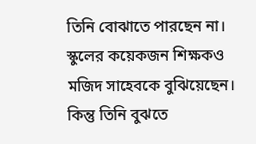তিনি বোঝাতে পারছেন না। স্কুলের কয়েকজন শিক্ষকও মজিদ সাহেবকে বুঝিয়েছেন। কিন্তু তিনি বুঝতে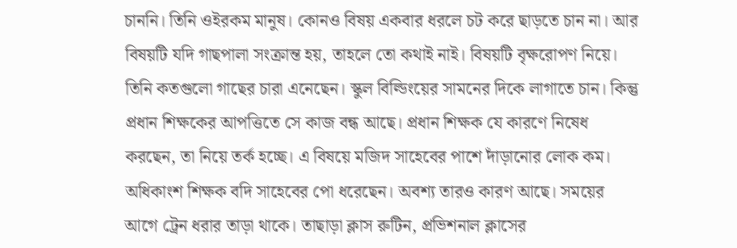চাননি। তিনি ওইরকম মানুষ। কোনও বিষয় একবার ধরলে চট করে ছাড়তে চান না। আর বিষয়টি যদি গাছপালা সংক্রান্ত হয়, তাহলে তো কথাই নাই। বিষয়টি বৃক্ষরোপণ নিয়ে।
তিনি কতগুলো গাছের চারা এনেছেন। স্কুল বিল্ডিংয়ের সামনের দিকে লাগাতে চান। কিন্তু প্রধান শিক্ষকের আপত্তিতে সে কাজ বন্ধ আছে। প্রধান শিক্ষক যে কারণে নিষেধ করছেন, তা নিয়ে তর্ক হচ্ছে। এ বিষয়ে মজিদ সাহেবের পাশে দাঁড়ানোর লোক কম। অধিকাংশ শিক্ষক বদি সাহেবের পো ধরেছেন। অবশ্য তারও কারণ আছে। সময়ের আগে ট্রেন ধরার তাড়া থাকে। তাছাড়া ক্লাস রুটিন, প্রভিশনাল ক্লাসের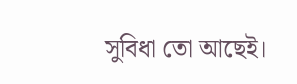সুবিধা তো আছেই।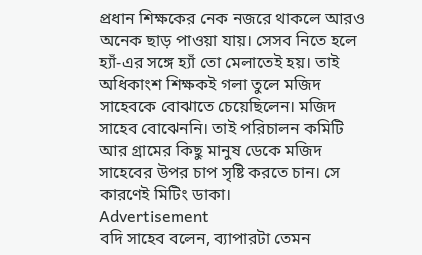প্রধান শিক্ষকের নেক নজরে থাকলে আরও অনেক ছাড় পাওয়া যায়। সেসব নিতে হলে হ্যাঁ-এর সঙ্গে হ্যাঁ তো মেলাতেই হয়। তাই অধিকাংশ শিক্ষকই গলা তুলে মজিদ সাহেবকে বোঝাতে চেয়েছিলেন। মজিদ সাহেব বোঝেননি। তাই পরিচালন কমিটি আর গ্রামের কিছু মানুষ ডেকে মজিদ সাহেবের উপর চাপ সৃষ্টি করতে চান। সে কারণেই মিটিং ডাকা।
Advertisement
বদি সাহেব বলেন, ব্যাপারটা তেমন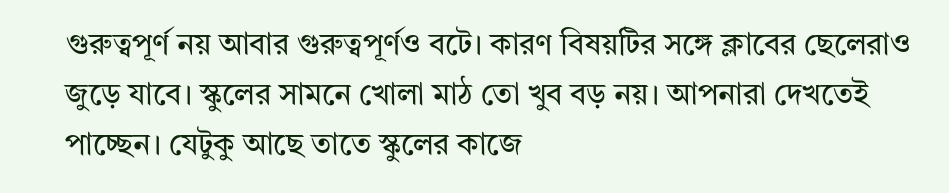গুরুত্বপূর্ণ নয় আবার গুরুত্বপূর্ণও বটে। কারণ বিষয়টির সঙ্গে ক্লাবের ছেলেরাও জুড়ে যাবে। স্কুলের সামনে খোলা মাঠ তো খুব বড় নয়। আপনারা দেখতেই পাচ্ছেন। যেটুকু আছে তাতে স্কুলের কাজে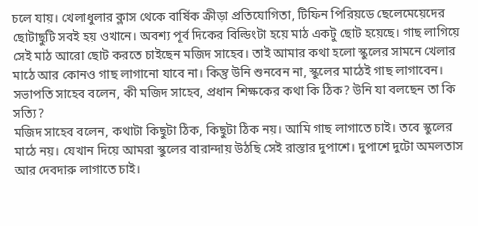চলে যায়। খেলাধুলার ক্লাস থেকে বার্ষিক ক্রীড়া প্রতিযোগিতা, টিফিন পিরিয়ডে ছেলেমেয়েদের ছোটাছুটি সবই হয় ওখানে। অবশ্য পূর্ব দিকের বিল্ডিংটা হয়ে মাঠ একটু ছোট হয়েছে। গাছ লাগিয়ে সেই মাঠ আরো ছোট করতে চাইছেন মজিদ সাহেব। তাই আমার কথা হলো স্কুলের সামনে খেলার মাঠে আর কোনও গাছ লাগানো যাবে না। কিন্তু উনি শুনবেন না, স্কুলের মাঠেই গাছ লাগাবেন।
সভাপতি সাহেব বলেন, কী মজিদ সাহেব, প্রধান শিক্ষকের কথা কি ঠিক? উনি যা বলছেন তা কি সত্যি?
মজিদ সাহেব বলেন, কথাটা কিছুটা ঠিক, কিছুটা ঠিক নয়। আমি গাছ লাগাতে চাই। তবে স্কুলের মাঠে নয়। যেখান দিয়ে আমরা স্কুলের বারান্দায় উঠছি সেই রাস্তার দুপাশে। দুপাশে দুটো অমলতাস আর দেবদারু লাগাতে চাই।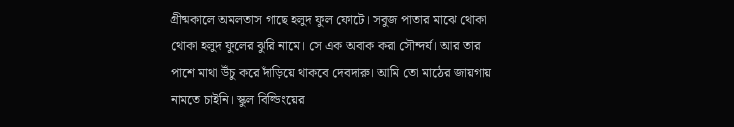গ্রীষ্মকালে অমলতাস গাছে হলুদ ফুল ফোটে। সবুজ পাতার মাঝে থোকা থোকা হলুদ ফুলের ঝুরি নামে। সে এক অবাক করা সৌন্দর্য। আর তার পাশে মাথা উঁচু করে দাঁড়িয়ে থাকবে দেবদারু। আমি তো মাঠের জায়গায় নামতে চাইনি। স্কুল বিল্ডিংয়ের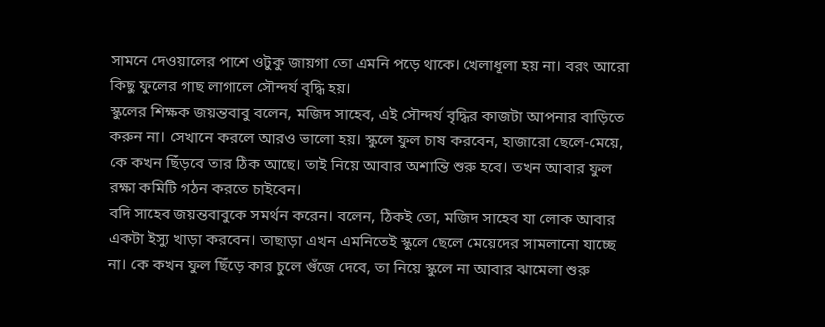সামনে দেওয়ালের পাশে ওটুকু জায়গা তো এমনি পড়ে থাকে। খেলাধূলা হয় না। বরং আরো কিছু ফুলের গাছ লাগালে সৌন্দর্য বৃদ্ধি হয়।
স্কুলের শিক্ষক জয়ন্তবাবু বলেন, মজিদ সাহেব, এই সৌন্দর্য বৃদ্ধির কাজটা আপনার বাড়িতে করুন না। সেখানে করলে আরও ভালো হয়। স্কুলে ফুল চাষ করবেন, হাজারো ছেলে-মেয়ে, কে কখন ছিঁড়বে তার ঠিক আছে। তাই নিয়ে আবার অশান্তি শুরু হবে। তখন আবার ফুল রক্ষা কমিটি গঠন করতে চাইবেন।
বদি সাহেব জয়ন্তবাবুকে সমর্থন করেন। বলেন, ঠিকই তো, মজিদ সাহেব যা লোক আবার একটা ইস্যু খাড়া করবেন। তাছাড়া এখন এমনিতেই স্কুলে ছেলে মেয়েদের সামলানো যাচ্ছে না। কে কখন ফুল ছিঁড়ে কার চুলে গুঁজে দেবে, তা নিয়ে স্কুলে না আবার ঝামেলা শুরু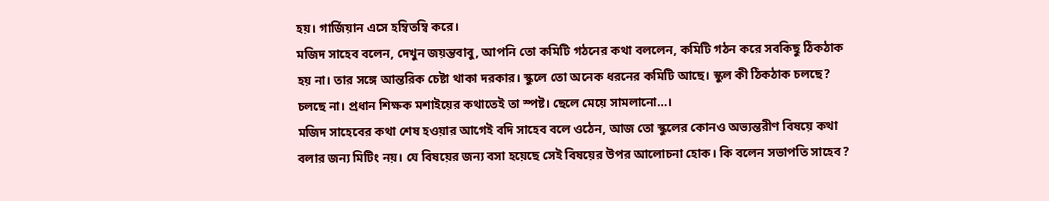হয়। গার্জিয়ান এসে হম্বিতম্বি করে।
মজিদ সাহেব বলেন, দেখুন জয়ন্তবাবু, আপনি তো কমিটি গঠনের কথা বললেন, কমিটি গঠন করে সবকিছু ঠিকঠাক হয় না। তার সঙ্গে আন্তরিক চেষ্টা থাকা দরকার। স্কুলে তো অনেক ধরনের কমিটি আছে। স্কুল কী ঠিকঠাক চলছে? চলছে না। প্রধান শিক্ষক মশাইয়ের কথাতেই তা স্পষ্ট। ছেলে মেয়ে সামলানো…।
মজিদ সাহেবের কথা শেষ হওয়ার আগেই বদি সাহেব বলে ওঠেন, আজ তো স্কুলের কোনও অভ্যন্তরীণ বিষয়ে কথা বলার জন্য মিটিং নয়। যে বিষয়ের জন্য বসা হয়েছে সেই বিষয়ের উপর আলোচনা হোক। কি বলেন সভাপতি সাহেব?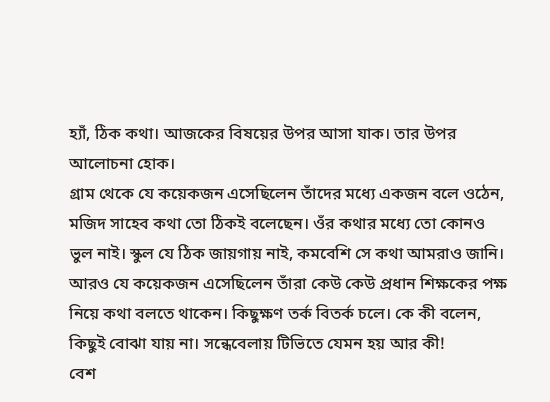হ্যাঁ, ঠিক কথা। আজকের বিষয়ের উপর আসা যাক। তার উপর আলোচনা হোক।
গ্রাম থেকে যে কয়েকজন এসেছিলেন তাঁদের মধ্যে একজন বলে ওঠেন, মজিদ সাহেব কথা তো ঠিকই বলেছেন। ওঁর কথার মধ্যে তো কোনও ভুল নাই। স্কুল যে ঠিক জায়গায় নাই, কমবেশি সে কথা আমরাও জানি।
আরও যে কয়েকজন এসেছিলেন তাঁরা কেউ কেউ প্রধান শিক্ষকের পক্ষ নিয়ে কথা বলতে থাকেন। কিছুক্ষণ তর্ক বিতর্ক চলে। কে কী বলেন, কিছুই বোঝা যায় না। সন্ধেবেলায় টিভিতে যেমন হয় আর কী!
বেশ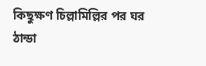কিছুক্ষণ চিল্লামিল্লির পর ঘর ঠান্ডা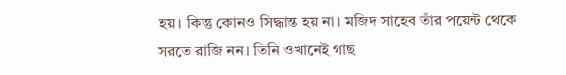হয়। কিন্তু কোনও সিদ্ধান্ত হয় না। মজিদ সাহেব তাঁর পয়েন্ট থেকে সরতে রাজি নন। তিনি ওখানেই গাছ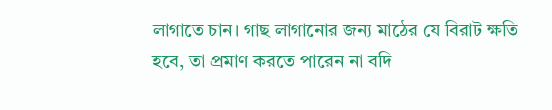লাগাতে চান। গাছ লাগানোর জন্য মাঠের যে বিরাট ক্ষতি হবে, তা প্রমাণ করতে পারেন না বদি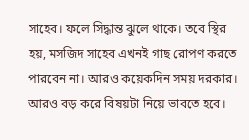সাহেব। ফলে সিদ্ধান্ত ঝুলে থাকে। তবে স্থির হয়, মসজিদ সাহেব এখনই গাছ রোপণ করতে পারবেন না। আরও কয়েকদিন সময় দরকার। আরও বড় করে বিষয়টা নিয়ে ভাবতে হবে।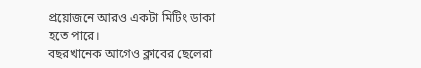প্রয়োজনে আরও একটা মিটিং ডাকা হতে পারে।
বছরখানেক আগেও ক্লাবের ছেলেরা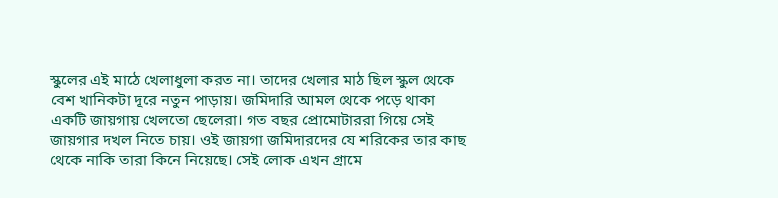স্কুলের এই মাঠে খেলাধুলা করত না। তাদের খেলার মাঠ ছিল স্কুল থেকে বেশ খানিকটা দূরে নতুন পাড়ায়। জমিদারি আমল থেকে পড়ে থাকা একটি জায়গায় খেলতো ছেলেরা। গত বছর প্রোমোটাররা গিয়ে সেই জায়গার দখল নিতে চায়। ওই জায়গা জমিদারদের যে শরিকের তার কাছ থেকে নাকি তারা কিনে নিয়েছে। সেই লোক এখন গ্রামে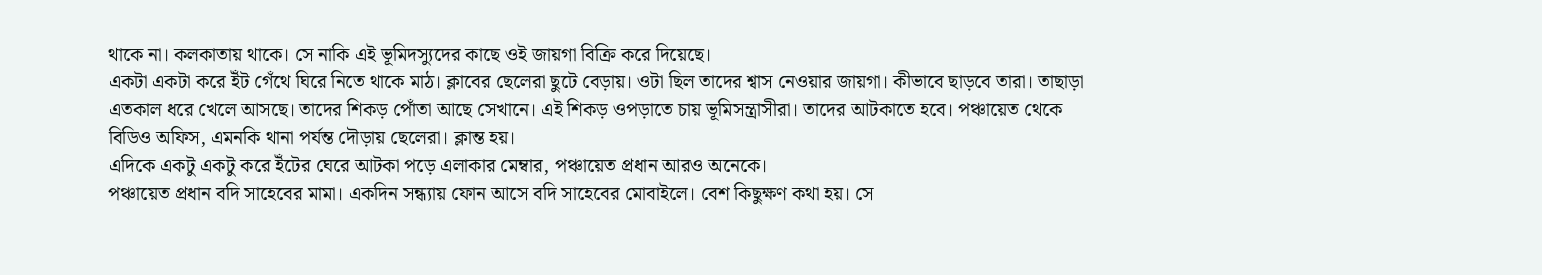থাকে না। কলকাতায় থাকে। সে নাকি এই ভূমিদস্যুদের কাছে ওই জায়গা বিক্রি করে দিয়েছে।
একটা একটা করে ইঁট গেঁথে ঘিরে নিতে থাকে মাঠ। ক্লাবের ছেলেরা ছুটে বেড়ায়। ওটা ছিল তাদের শ্বাস নেওয়ার জায়গা। কীভাবে ছাড়বে তারা। তাছাড়া এতকাল ধরে খেলে আসছে। তাদের শিকড় পোঁতা আছে সেখানে। এই শিকড় ওপড়াতে চায় ভূমিসন্ত্রাসীরা। তাদের আটকাতে হবে। পঞ্চায়েত থেকে বিডিও অফিস, এমনকি থানা পর্যন্ত দৌড়ায় ছেলেরা। ক্লান্ত হয়।
এদিকে একটু একটু করে ইঁটের ঘেরে আটকা পড়ে এলাকার মেম্বার, পঞ্চায়েত প্রধান আরও অনেকে।
পঞ্চায়েত প্রধান বদি সাহেবের মামা। একদিন সন্ধ্যায় ফোন আসে বদি সাহেবের মোবাইলে। বেশ কিছুক্ষণ কথা হয়। সে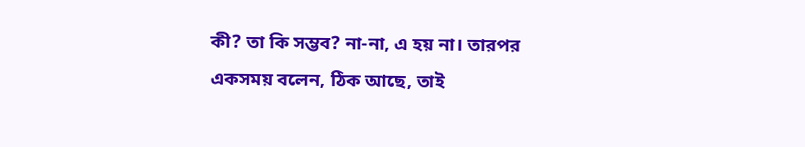কী? তা কি সম্ভব? না-না, এ হয় না। তারপর একসময় বলেন, ঠিক আছে, তাই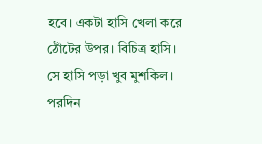হবে। একটা হাসি খেলা করে ঠোঁটের উপর। বিচিত্র হাসি। সে হাসি পড়া খুব মুশকিল।
পরদিন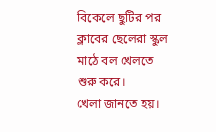বিকেলে ছুটির পর ক্লাবের ছেলেরা স্কুল মাঠে বল খেলতে শুরু করে।
খেলা জানতে হয়।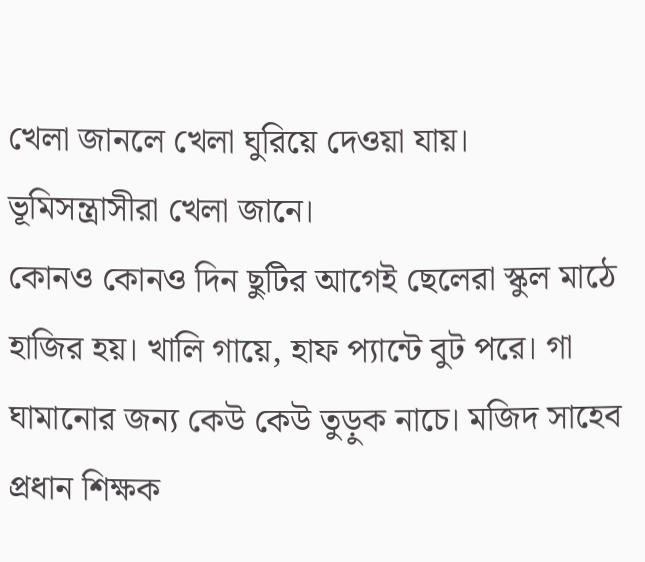খেলা জানলে খেলা ঘুরিয়ে দেওয়া যায়। ভূমিসন্ত্রাসীরা খেলা জানে।
কোনও কোনও দিন ছুটির আগেই ছেলেরা স্কুল মাঠে হাজির হয়। খালি গায়ে, হাফ প্যান্টে বুট পরে। গা ঘামানোর জন্য কেউ কেউ তুড়ুক নাচে। মজিদ সাহেব প্রধান শিক্ষক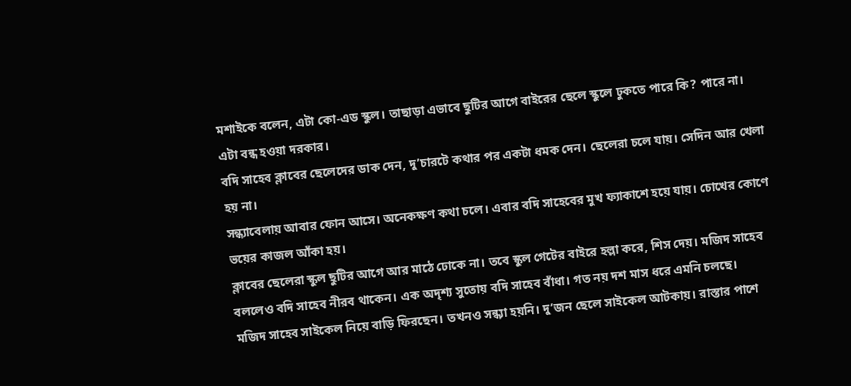মশাইকে বলেন, এটা কো-এড স্কুল। তাছাড়া এভাবে ছুটির আগে বাইরের ছেলে স্কুলে ঢুকতে পারে কি? পারে না। এটা বন্ধ হওয়া দরকার।
বদি সাহেব ক্লাবের ছেলেদের ডাক দেন, দু’চারটে কথার পর একটা ধমক দেন। ছেলেরা চলে যায়। সেদিন আর খেলা হয় না।
সন্ধ্যাবেলায় আবার ফোন আসে। অনেকক্ষণ কথা চলে। এবার বদি সাহেবের মুখ ফ্যাকাশে হয়ে যায়। চোখের কোণে ভয়ের কাজল আঁকা হয়।
ক্লাবের ছেলেরা স্কুল ছুটির আগে আর মাঠে ঢোকে না। তবে স্কুল গেটের বাইরে হল্লা করে, শিস দেয়। মজিদ সাহেব বললেও বদি সাহেব নীরব থাকেন। এক অদৃশ্য সুতোয় বদি সাহেব বাঁধা। গত নয় দশ মাস ধরে এমনি চলছে।
মজিদ সাহেব সাইকেল নিয়ে বাড়ি ফিরছেন। তখনও সন্ধ্যা হয়নি। দু’জন ছেলে সাইকেল আটকায়। রাস্তার পাশে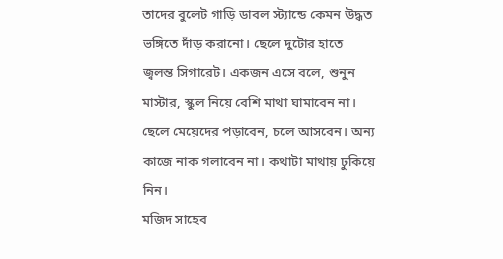তাদের বুলেট গাড়ি ডাবল স্ট্যান্ডে কেমন উদ্ধত ভঙ্গিতে দাঁড় করানো। ছেলে দুটোর হাতে জ্বলন্ত সিগারেট। একজন এসে বলে, শুনুন মাস্টার, স্কুল নিয়ে বেশি মাথা ঘামাবেন না। ছেলে মেয়েদের পড়াবেন, চলে আসবেন। অন্য কাজে নাক গলাবেন না। কথাটা মাথায় ঢুকিয়ে নিন।
মজিদ সাহেব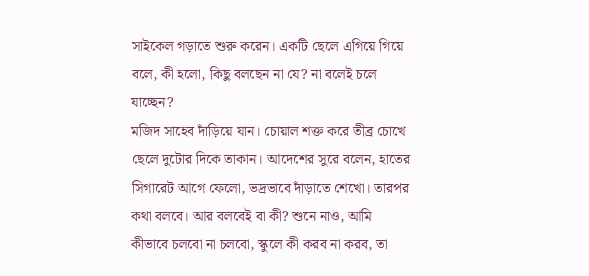সাইকেল গড়াতে শুরু করেন। একটি ছেলে এগিয়ে গিয়ে বলে, কী হলো, কিছু বলছেন না যে? না বলেই চলে যাচ্ছেন?
মজিদ সাহেব দাঁড়িয়ে যান। চোয়াল শক্ত করে তীব্র চোখে ছেলে দুটোর দিকে তাকান। আদেশের সুরে বলেন, হাতের সিগারেট আগে ফেলো, ভদ্রভাবে দাঁড়াতে শেখো। তারপর কথা বলবে। আর বলবেই বা কী? শুনে নাও, আমি কীভাবে চলবো না চলবো, স্কুলে কী করব না করব, তা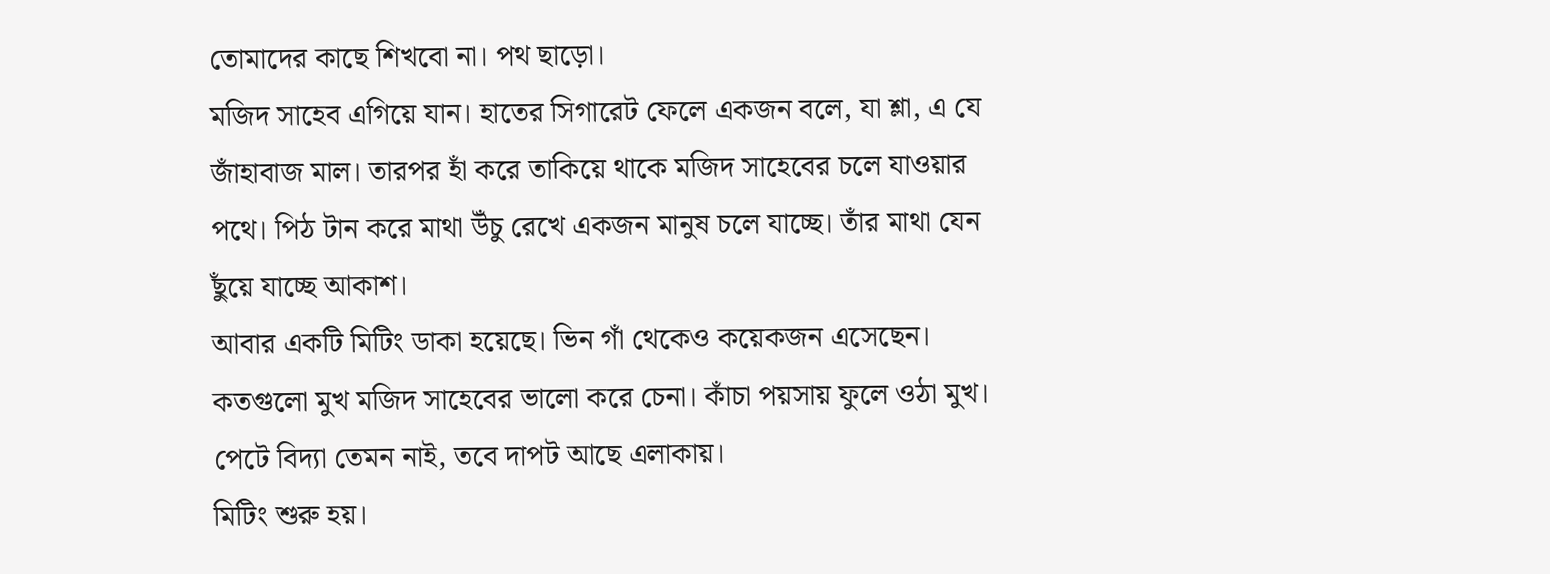তোমাদের কাছে শিখবো না। পথ ছাড়ো।
মজিদ সাহেব এগিয়ে যান। হাতের সিগারেট ফেলে একজন বলে, যা শ্লা, এ যে জাঁহাবাজ মাল। তারপর হাঁ করে তাকিয়ে থাকে মজিদ সাহেবের চলে যাওয়ার পথে। পিঠ টান করে মাথা উঁচু রেখে একজন মানুষ চলে যাচ্ছে। তাঁর মাথা যেন ছুঁয়ে যাচ্ছে আকাশ।
আবার একটি মিটিং ডাকা হয়েছে। ভিন গাঁ থেকেও কয়েকজন এসেছেন। কতগুলো মুখ মজিদ সাহেবের ভালো করে চেনা। কাঁচা পয়সায় ফুলে ওঠা মুখ। পেটে বিদ্যা তেমন নাই, তবে দাপট আছে এলাকায়।
মিটিং শুরু হয়।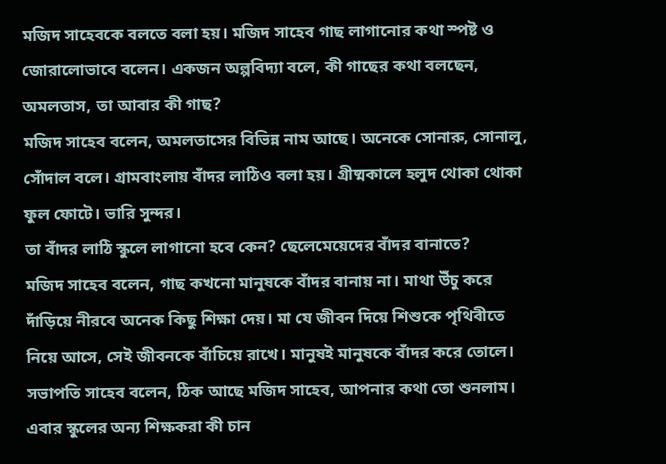মজিদ সাহেবকে বলতে বলা হয়। মজিদ সাহেব গাছ লাগানোর কথা স্পষ্ট ও জোরালোভাবে বলেন। একজন অল্পবিদ্যা বলে, কী গাছের কথা বলছেন, অমলতাস, তা আবার কী গাছ?
মজিদ সাহেব বলেন, অমলতাসের বিভিন্ন নাম আছে। অনেকে সোনারু, সোনালু, সোঁদাল বলে। গ্রামবাংলায় বাঁদর লাঠিও বলা হয়। গ্রীষ্মকালে হলুদ থোকা থোকা ফুল ফোটে। ভারি সুন্দর।
তা বাঁদর লাঠি স্কুলে লাগানো হবে কেন? ছেলেমেয়েদের বাঁদর বানাতে?
মজিদ সাহেব বলেন, গাছ কখনো মানুষকে বাঁদর বানায় না। মাথা উঁচু করে দাঁড়িয়ে নীরবে অনেক কিছু শিক্ষা দেয়। মা যে জীবন দিয়ে শিশুকে পৃথিবীতে নিয়ে আসে, সেই জীবনকে বাঁচিয়ে রাখে। মানুষই মানুষকে বাঁদর করে তোলে।
সভাপতি সাহেব বলেন, ঠিক আছে মজিদ সাহেব, আপনার কথা তো শুনলাম। এবার স্কুলের অন্য শিক্ষকরা কী চান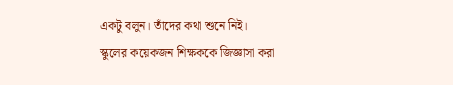একটু বলুন। তাঁদের কথা শুনে নিই।
স্কুলের কয়েকজন শিক্ষককে জিজ্ঞাসা করা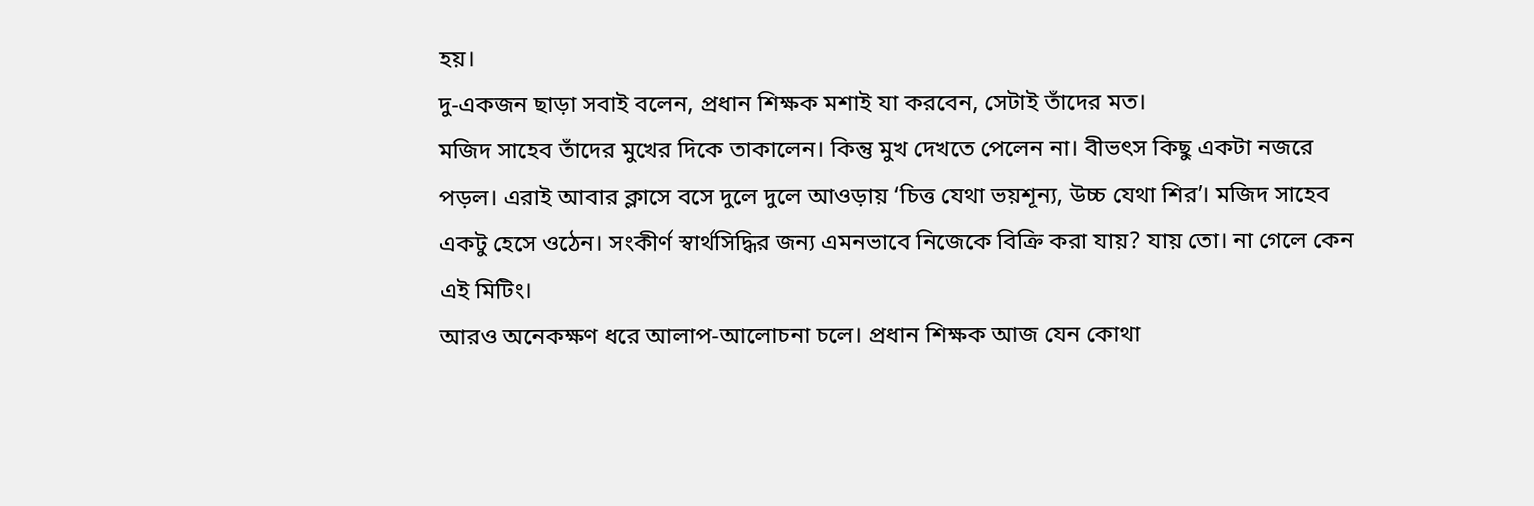হয়।
দু-একজন ছাড়া সবাই বলেন, প্রধান শিক্ষক মশাই যা করবেন, সেটাই তাঁদের মত।
মজিদ সাহেব তাঁদের মুখের দিকে তাকালেন। কিন্তু মুখ দেখতে পেলেন না। বীভৎস কিছু একটা নজরে পড়ল। এরাই আবার ক্লাসে বসে দুলে দুলে আওড়ায় ‘চিত্ত যেথা ভয়শূন্য, উচ্চ যেথা শির’। মজিদ সাহেব একটু হেসে ওঠেন। সংকীর্ণ স্বার্থসিদ্ধির জন্য এমনভাবে নিজেকে বিক্রি করা যায়? যায় তো। না গেলে কেন এই মিটিং।
আরও অনেকক্ষণ ধরে আলাপ-আলোচনা চলে। প্রধান শিক্ষক আজ যেন কোথা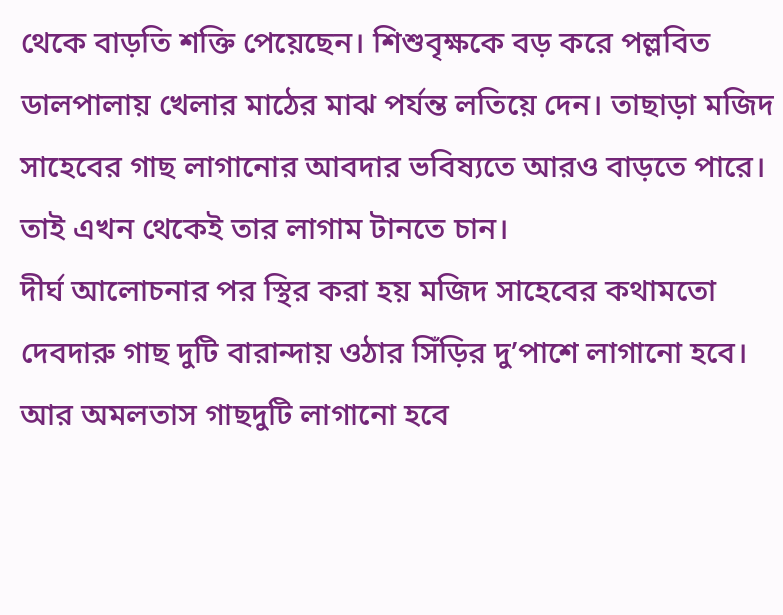থেকে বাড়তি শক্তি পেয়েছেন। শিশুবৃক্ষকে বড় করে পল্লবিত ডালপালায় খেলার মাঠের মাঝ পর্যন্ত লতিয়ে দেন। তাছাড়া মজিদ সাহেবের গাছ লাগানোর আবদার ভবিষ্যতে আরও বাড়তে পারে। তাই এখন থেকেই তার লাগাম টানতে চান।
দীর্ঘ আলোচনার পর স্থির করা হয় মজিদ সাহেবের কথামতো দেবদারু গাছ দুটি বারান্দায় ওঠার সিঁড়ির দু’পাশে লাগানো হবে। আর অমলতাস গাছদুটি লাগানো হবে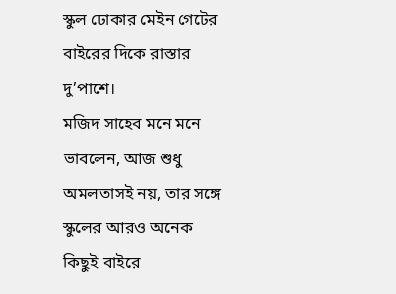স্কুল ঢোকার মেইন গেটের বাইরের দিকে রাস্তার দু’পাশে।
মজিদ সাহেব মনে মনে ভাবলেন, আজ শুধু অমলতাসই নয়, তার সঙ্গে স্কুলের আরও অনেক কিছুই বাইরে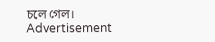চলে গেল।
Advertisement